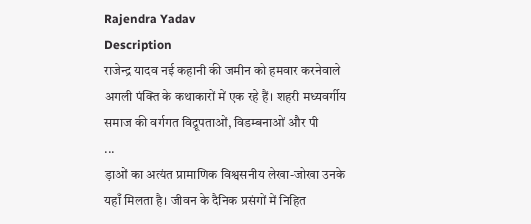Rajendra Yadav
Description
राजेन्द्र यादव नई कहानी की जमीन को हमवार करनेवाले अगली पंक्ति के कथाकारों में एक रहे हैं। शहरी मध्यवर्गीय समाज की वर्गगत विद्रूपताओं, विडम्बनाओं और पी
...
ड़ाओं का अत्यंत प्रामाणिक विश्वसनीय लेखा-जोखा उनके यहाँ मिलता है। जीवन के दैनिक प्रसंगों में निहित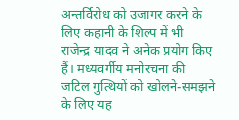अन्तर्विरोध को उजागर करने के लिए कहानी के शिल्प में भी राजेन्द्र यादव ने अनेक प्रयोग किए हैं। मध्यवर्गीय मनोरचना की जटिल गुत्थियों को खोलने-समझने के लिए यह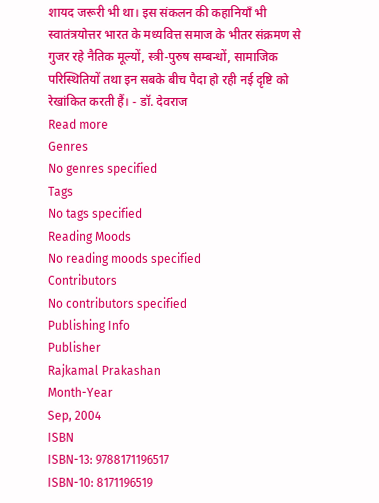शायद जरूरी भी था। इस संकलन की कहानियाँ भी स्वातंत्रयोत्तर भारत के मध्यवित्त समाज के भीतर संक्रमण से गुजर रहे नैतिक मूल्यों, स्त्री-पुरुष सम्बन्धों, सामाजिक परिस्थितियों तथा इन सबके बीच पैदा हो रही नई दृष्टि को रेखांकित करती हैं। - डॉ. देवराज
Read more
Genres
No genres specified
Tags
No tags specified
Reading Moods
No reading moods specified
Contributors
No contributors specified
Publishing Info
Publisher
Rajkamal Prakashan
Month-Year
Sep, 2004
ISBN
ISBN-13: 9788171196517
ISBN-10: 8171196519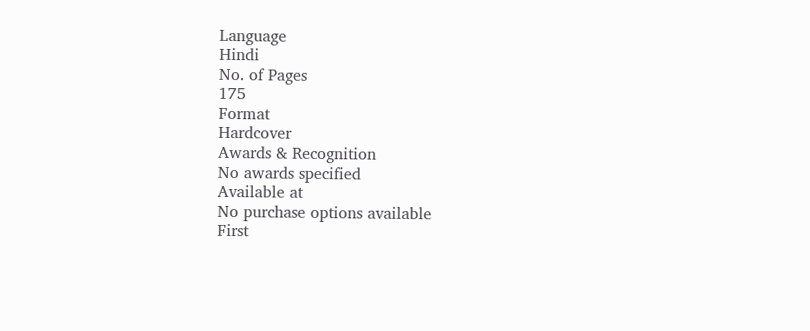Language
Hindi
No. of Pages
175
Format
Hardcover
Awards & Recognition
No awards specified
Available at
No purchase options available
First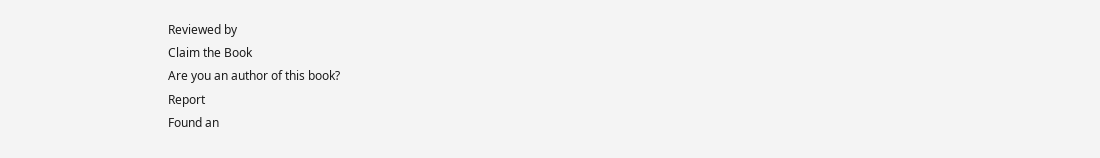Reviewed by
Claim the Book
Are you an author of this book?
Report
Found an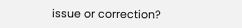issue or correction?